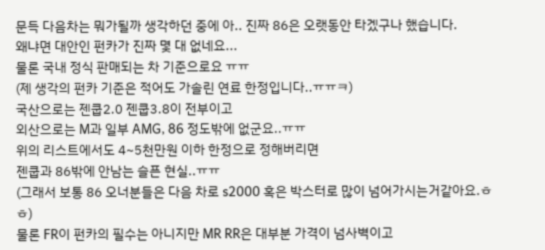문득 다음차는 뭐가될까 생각하던 중에 아.. 진짜 86은 오랫동안 타겠구나 했습니다.
왜냐면 대안인 펀카가 진짜 몇 대 없네요...
물론 국내 정식 판매되는 차 기준으로요 ㅠㅠ
(제 생각의 펀카 기준은 적어도 가솔린 연료 한정입니다..ㅠㅠㅋ)
국산으로는 젠쿱2.0 젠쿱3.8이 전부이고
외산으로는 M과 일부 AMG, 86 정도밖에 없군요..ㅠㅠ
위의 리스트에서도 4~5천만원 이하 한정으로 정해버리면
젠쿱과 86밖에 안남는 슬픈 현실..ㅠㅠ
(그래서 보통 86 오너분들은 다음 차로 s2000 혹은 박스터로 많이 넘어가시는거같아요.ㅎㅎ)
물론 FR이 펀카의 필수는 아니지만 MR RR은 대부분 가격이 넘사벽이고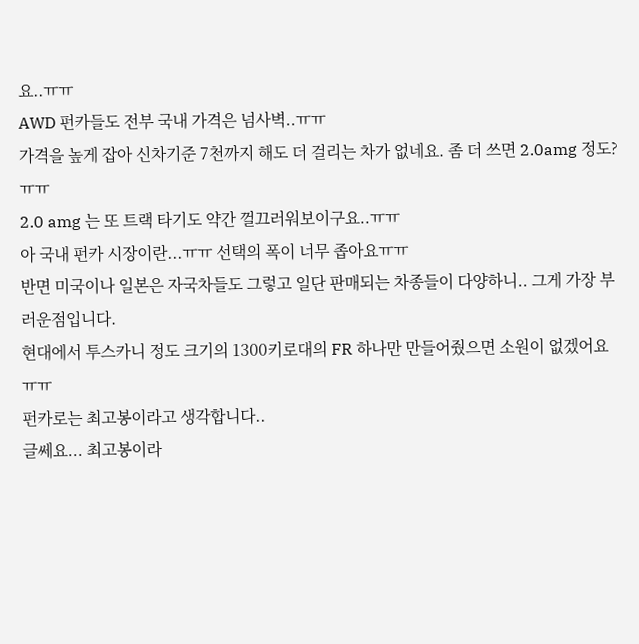요..ㅠㅠ
AWD 펀카들도 전부 국내 가격은 넘사벽..ㅠㅠ
가격을 높게 잡아 신차기준 7천까지 해도 더 걸리는 차가 없네요. 좀 더 쓰면 2.0amg 정도?ㅠㅠ
2.0 amg 는 또 트랙 타기도 약간 껄끄러워보이구요..ㅠㅠ
아 국내 펀카 시장이란...ㅠㅠ 선택의 폭이 너무 좁아요ㅠㅠ
반면 미국이나 일본은 자국차들도 그렇고 일단 판매되는 차종들이 다양하니.. 그게 가장 부러운점입니다.
현대에서 투스카니 정도 크기의 1300키로대의 FR 하나만 만들어줬으면 소원이 없겠어요 ㅠㅠ
펀카로는 최고봉이라고 생각합니다..
글쎄요... 최고봉이라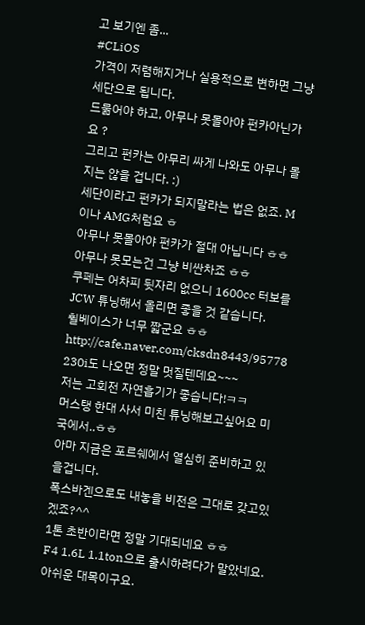고 보기엔 좀...
#CLiOS
가격이 저렴해지거나 실용적으로 변하면 그냥 세단으로 됩니다.
드묾어야 하고, 아무나 못몰아야 펀카아닌가요 ?
그리고 펀카는 아무리 싸게 나와도 아무나 몰지는 않을 겁니다. :)
세단이라고 펀카가 되지말라는 법은 없죠. M이나 AMG처럼요 ㅎ
아무나 못몰아야 펀카가 절대 아닙니다 ㅎㅎ 아무나 못모는건 그냥 비싼차죠 ㅎㅎ
쿠페는 어차피 뒷자리 없으니 1600cc 터보를 JCW 튜닝해서 올리면 좋을 것 같습니다.
휠베이스가 너무 짧군요 ㅎㅎ
http://cafe.naver.com/cksdn8443/95778
230i도 나오면 정말 멋질텐데요~~~
저는 고회전 자연흡기가 좋습니다!ㅋㅋ
머스탱 한대 사서 미친 튜닝해보고싶어요 미국에서..ㅎㅎ
아마 지금은 포르쉐에서 열심히 준비하고 있을겁니다.
폭스바겐으로도 내놓을 비전은 그대로 갖고있겠죠?^^
1톤 초반이라면 정말 기대되네요 ㅎㅎ
F4 1.6L 1.1ton으로 출시하려다가 말았네요.
아쉬운 대목이구요.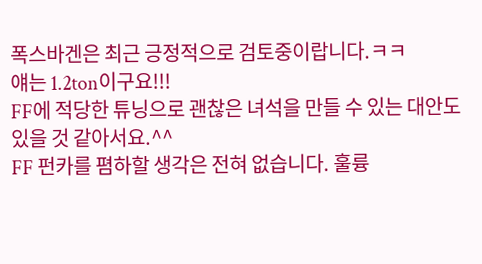폭스바겐은 최근 긍정적으로 검토중이랍니다.ㅋㅋ
얘는 1.2ton이구요!!!
FF에 적당한 튜닝으로 괜찮은 녀석을 만들 수 있는 대안도 있을 것 같아서요.^^
FF 펀카를 폄하할 생각은 전혀 없습니다. 훌륭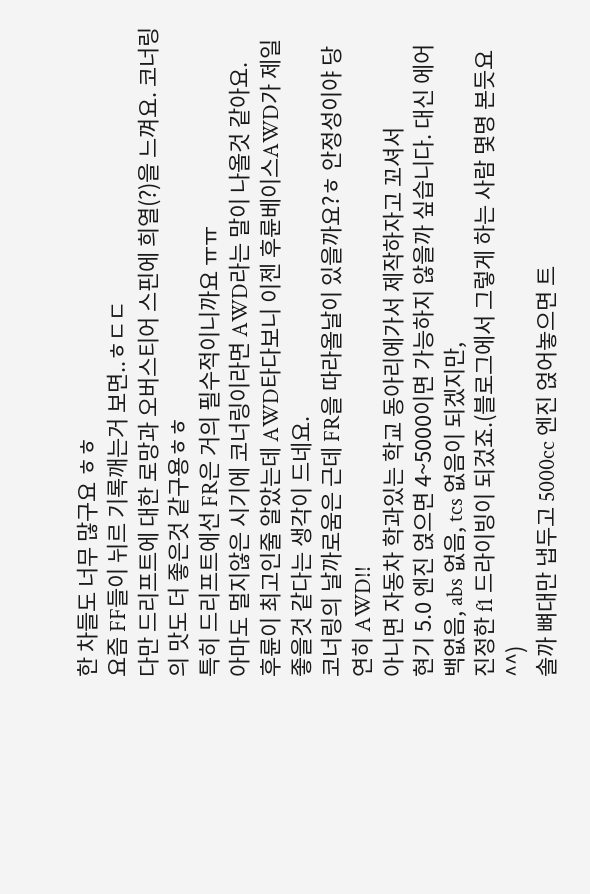한 차들도 너무 많구요 ㅎㅎ
요즘 FF들이 뉘르 기록깨는거 보면..ㅎㄷㄷ
다만 드리프트에 대한 로망과 오버스티어 스핀에 희열(?)을 느껴요. 코너링의 맛도 더 좋은것 같구용ㅎㅎ
특히 드리프트에선 FR은 거의 필수적이니까요 ㅠㅠ
아마도 멀지않은 시기에 코너링이라면 AWD라는 말이 나올것 같아요.
후륜이 최고인줄 알았는데 AWD타다보니 이젠 후륜베이스AWD가 제일 좋을것 같다는 생각이 드네요.
코너링의 날까로움은 근데 FR을 따라올날이 있을까요?ㅎ 안정성이야 당연히 AWD!!
아니면 자동차 학과있는 학교 동아리에가서 제작하자고 꼬셔서
현기 5.0 엔진 얹으면 4~5000이면 가능하지 않을까 싶습니다. 대신 에어백없음, abs 없음, tcs 없음이 되겠지만,
진정한 f1 드라이빙이 되겄죠.(블로그에서 그렇게 하는 사람 몇명 본듯요^^)
솔까 뼈대만 냅두고 5000cc 엔진 얹어놓으면 트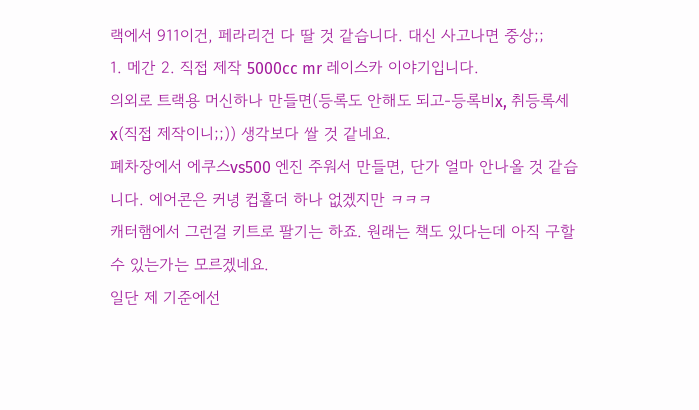랙에서 911이건, 페라리건 다 딸 것 같습니다. 대신 사고나면 중상;;
1. 메간 2. 직접 제작 5000cc mr 레이스카 이야기입니다.
의외로 트랙용 머신하나 만들면(등록도 안해도 되고-등록비x, 취등록세x(직접 제작이니;;)) 생각보다 쌀 것 같네요.
폐차장에서 에쿠스vs500 엔진 주워서 만들면, 단가 얼마 안나올 것 같습니다. 에어콘은 커녕 컵홀더 하나 없겠지만 ㅋㅋㅋ
캐터햄에서 그런걸 키트로 팔기는 하죠. 원래는 책도 있다는데 아직 구할 수 있는가는 모르겠네요.
일단 제 기준에선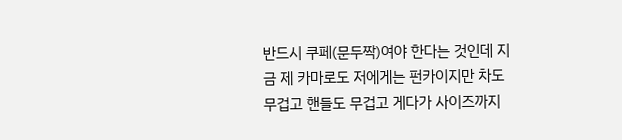반드시 쿠페(문두짝)여야 한다는 것인데 지금 제 카마로도 저에게는 펀카이지만 차도 무겁고 핸들도 무겁고 게다가 사이즈까지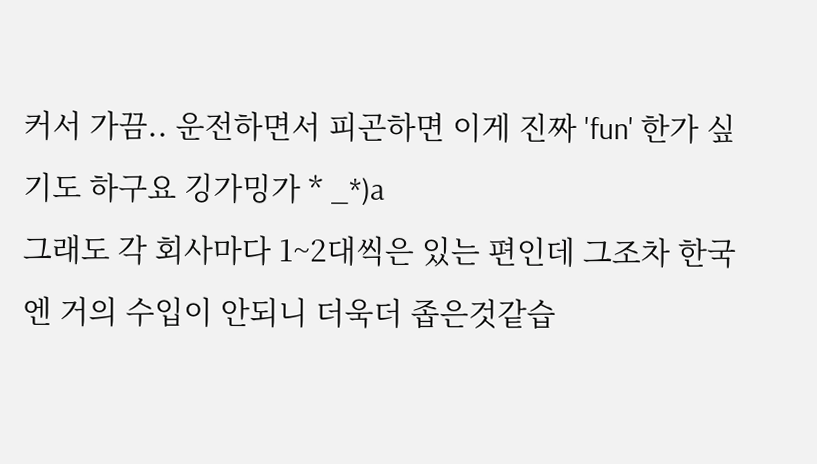커서 가끔.. 운전하면서 피곤하면 이게 진짜 'fun' 한가 싶기도 하구요 깅가밍가 * _*)a
그래도 각 회사마다 1~2대씩은 있는 편인데 그조차 한국엔 거의 수입이 안되니 더욱더 좁은것같습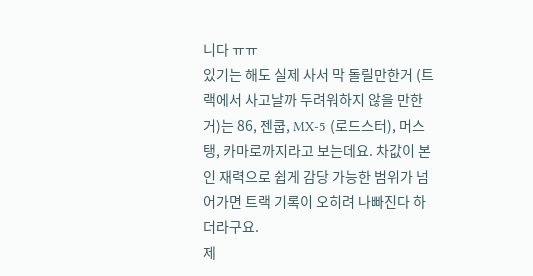니다 ㅠㅠ
있기는 해도 실제 사서 막 돌릴만한거 (트랙에서 사고날까 두려워하지 않을 만한거)는 86, 젠쿱, MX-5 (로드스터), 머스탱, 카마로까지라고 보는데요. 차값이 본인 재력으로 쉽게 감당 가능한 범위가 넘어가면 트랙 기록이 오히려 나빠진다 하더라구요.
제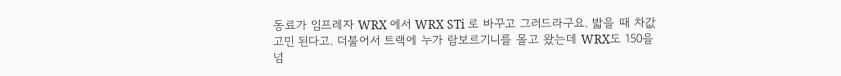동료가 임프레자 WRX 에서 WRX STi 로 바꾸고 그러드라구요. 밟을 때 차값 고민 된다고. 더불어서 트랙에 누가 람보르기니를 몰고 왔는데 WRX도 150을 넘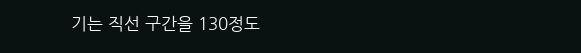기는 직선 구간을 130정도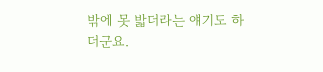밖에 못 밟더라는 얘기도 하더군요.